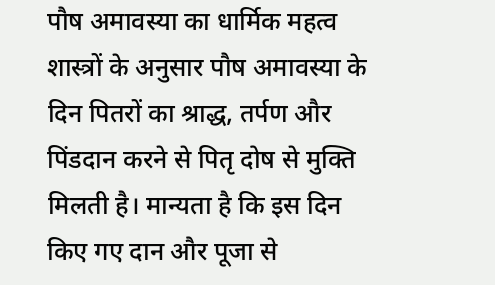पौष अमावस्या का धार्मिक महत्व
शास्त्रों के अनुसार पौष अमावस्या के दिन पितरों का श्राद्ध, तर्पण और पिंडदान करने से पितृ दोष से मुक्ति मिलती है। मान्यता है कि इस दिन किए गए दान और पूजा से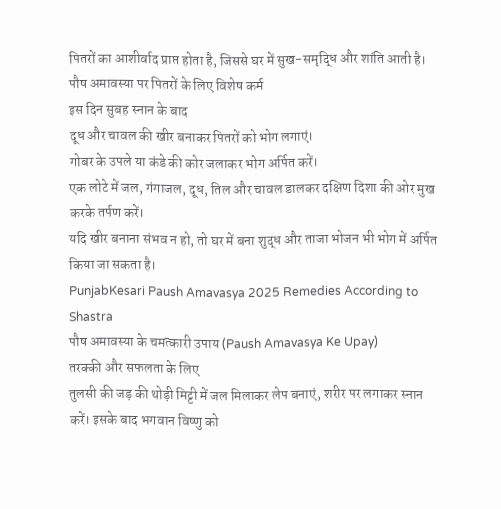पितरों का आशीर्वाद प्राप्त होता है, जिससे घर में सुख-समृद्धि और शांति आती है।
पौष अमावस्या पर पितरों के लिए विशेष कर्म
इस दिन सुबह स्नान के बाद
दूध और चावल की खीर बनाकर पितरों को भोग लगाएं।
गोबर के उपले या कंडे की कोर जलाकर भोग अर्पित करें।
एक लोटे में जल, गंगाजल, दूध, तिल और चावल डालकर दक्षिण दिशा की ओर मुख करके तर्पण करें।
यदि खीर बनाना संभव न हो, तो घर में बना शुद्ध और ताजा भोजन भी भोग में अर्पित किया जा सकता है।
PunjabKesari Paush Amavasya 2025 Remedies According to Shastra
पौष अमावस्या के चमत्कारी उपाय (Paush Amavasya Ke Upay)
तरक्की और सफलता के लिए
तुलसी की जड़ की थोड़ी मिट्टी में जल मिलाकर लेप बनाएं, शरीर पर लगाकर स्नान करें। इसके बाद भगवान विष्णु को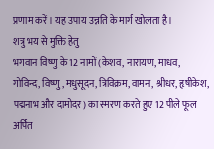प्रणाम करें। यह उपाय उन्नति के मार्ग खोलता है।
शत्रु भय से मुक्ति हेतु
भगवान विष्णु के 12 नामों (केशव, नारायण, माधव, गोविन्द, विष्णु, मधुसूदन, त्रिविक्रम, वामन, श्रीधर, हृषीकेश, पद्मनाभ और दामोदर) का स्मरण करते हुए 12 पीले फूल अर्पित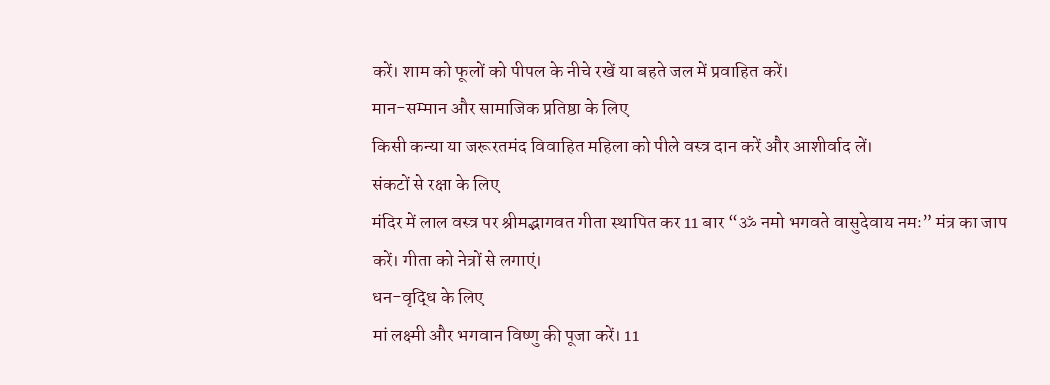करें। शाम को फूलों को पीपल के नीचे रखें या बहते जल में प्रवाहित करें।
मान-सम्मान और सामाजिक प्रतिष्ठा के लिए
किसी कन्या या जरूरतमंद विवाहित महिला को पीले वस्त्र दान करें और आशीर्वाद लें।
संकटों से रक्षा के लिए
मंदिर में लाल वस्त्र पर श्रीमद्भागवत गीता स्थापित कर 11 बार “ॐ नमो भगवते वासुदेवाय नमः” मंत्र का जाप करें। गीता को नेत्रों से लगाएं।
धन-वृद्धि के लिए
मां लक्ष्मी और भगवान विष्णु की पूजा करें। 11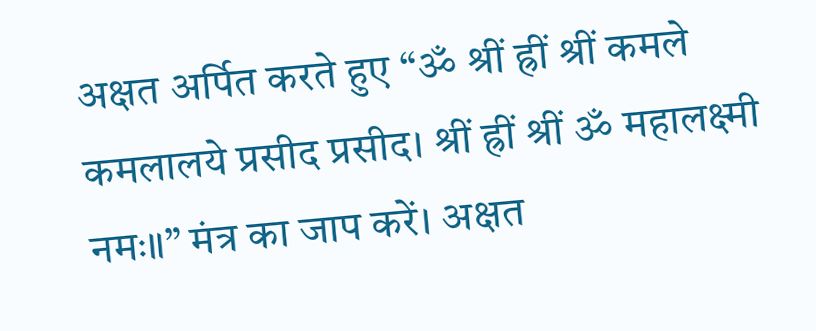अक्षत अर्पित करते हुए “ॐ श्रीं ह्रीं श्रीं कमले कमलालये प्रसीद प्रसीद। श्रीं ह्रीं श्रीं ॐ महालक्ष्मी नमः॥” मंत्र का जाप करें। अक्षत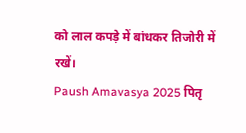को लाल कपड़े में बांधकर तिजोरी में रखें।
Paush Amavasya 2025 पितृ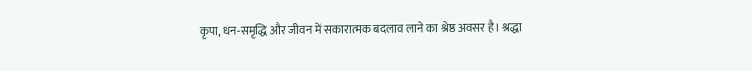कृपा, धन-समृद्धि और जीवन में सकारात्मक बदलाव लाने का श्रेष्ठ अवसर है। श्रद्धा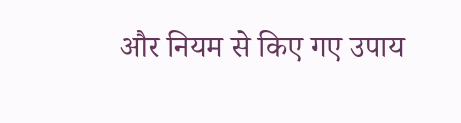और नियम से किए गए उपाय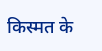किस्मत के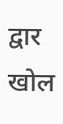द्वार खोल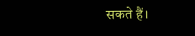सकते हैं।